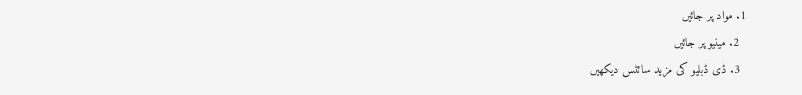1. مواد پر جائیں
  2. مینیو پر جائیں
  3. ڈی ڈبلیو کی مزید سائٹس دیکھیں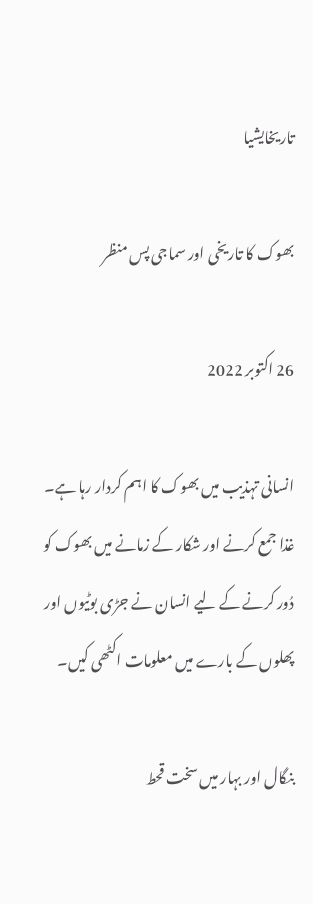تاريخایشیا

بھوک کا تاریخی اور سماجی پس منظر

26 اکتوبر 2022

انسانی تہذیب میں بھوک کا اہم کردار رہا ہے۔ غذا جمع کرنے اور شکار کے زمانے میں بھوک کو دُور کرنے کے لیے انسان نے جڑی بوٹیوں اور پھلوں کے بارے میں معلومات اکٹھی کیں۔

بنگال اور بہار میں سخت قحط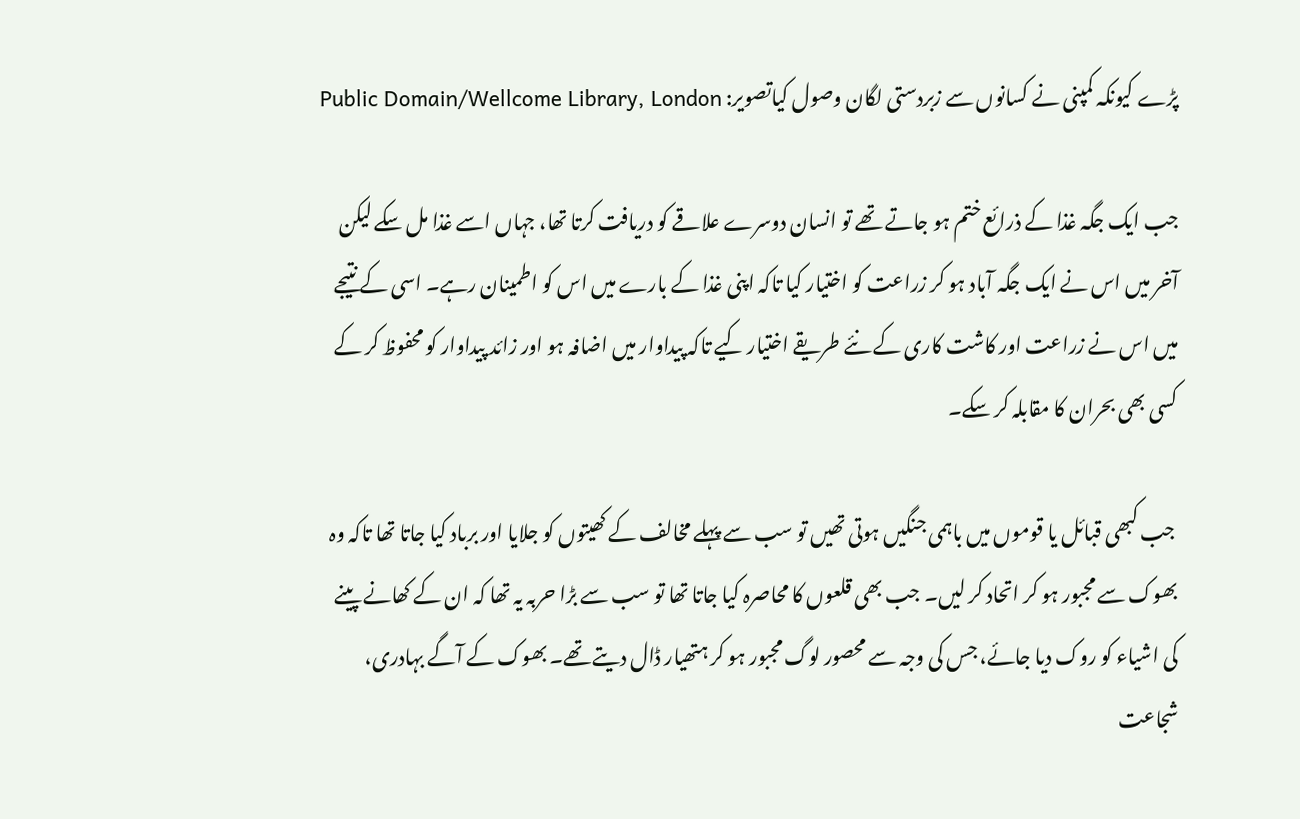پڑے کیونکہ کمپنی نے کسانوں سے زبردستی لگان وصول کیاتصویر: Public Domain/Wellcome Library, London

جب ایک جگہ غذا کے ذرائع ختم ہو جاتے تھے تو انسان دوسرے علاقے کو دریافت کرتا تھا، جہاں اسے غذا مل سکے لیکن آخر میں اس نے ایک جگہ آباد ہو کر زراعت کو اختیار کیا تاکہ اپنی غذا کے بارے میں اس کو اطمینان رہے۔ اسی کے نتیجے میں اس نے زراعت اور کاشت کاری کے نئے طریقے اختیار کیے تاکہ پیداوار میں اضافہ ہو اور زائد پیداوار کو محفوظ کر کے کسی بھی بحران کا مقابلہ کر سکے۔

 جب کبھی قبائل یا قوموں میں باہمی جنگیں ہوتی تھیں تو سب سے پہلے مخالف کے کھیتوں کو جلایا اور برباد کیا جاتا تھا تاکہ وہ بھوک سے مجبور ہو کر اتحاد کر لیں۔ جب بھی قلعوں کا محاصرہ کیا جاتا تھا تو سب سے بڑا حربہ یہ تھا کہ ان کے کھانے پینے کی اشیاء کو روک دیا جائے، جس کی وجہ سے محصور لوگ مجبور ہو کر ہتھیار ڈال دیتے تھے۔ بھوک کے آگے بہادری، شجاعت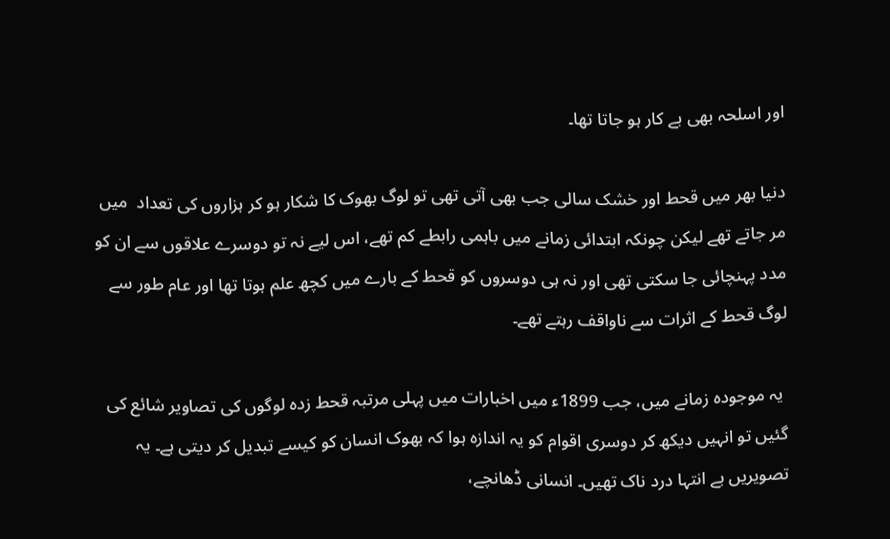اور اسلحہ بھی بے کار ہو جاتا تھا۔

دنیا بھر میں قحط اور خشک سالی جب بھی آتی تھی تو لوگ بھوک کا شکار ہو کر ہزاروں کی تعداد  میں مر جاتے تھے لیکن چونکہ ابتدائی زمانے میں باہمی رابطے کم تھے، اس لیے نہ تو دوسرے علاقوں سے ان کو مدد پہنچائی جا سکتی تھی اور نہ ہی دوسروں کو قحط کے بارے میں کچھ علم ہوتا تھا اور عام طور سے لوگ قحط کے اثرات سے ناواقف رہتے تھے۔

 یہ موجودہ زمانے میں، جب 1899ء میں اخبارات میں پہلی مرتبہ قحط زدہ لوگوں کی تصاویر شائع کی گئیں تو انہیں دیکھ کر دوسری اقوام کو یہ اندازہ ہوا کہ بھوک انسان کو کیسے تبدیل کر دیتی ہے۔ یہ تصویریں بے انتہا درد ناک تھیں۔ انسانی ڈھانچے،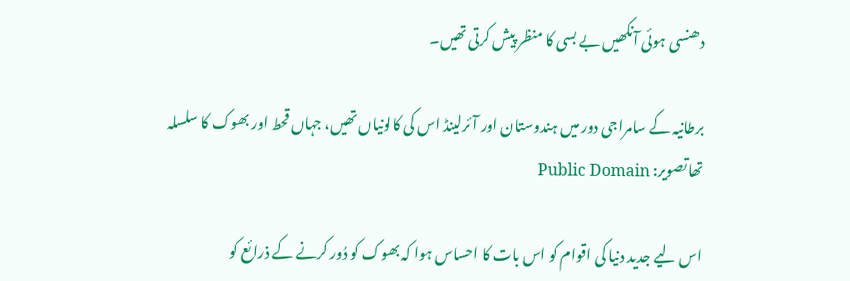دھنسی ہوئی آنکھیں بے بسی کا منظر پیش کرتی تھیں۔

برطانیہ کے سامراجی دور میں ہندوستان اور آئرلینڈ اس کی کالونیاں تھیں، جہاں قحط اور بھوک کا سلسلہ تھاتصویر: Public Domain

اس لیے جدید دنیا کی اقوام کو اس بات کا احساس ہوا کہ بھوک کو دُور کرنے کے ذرائع کو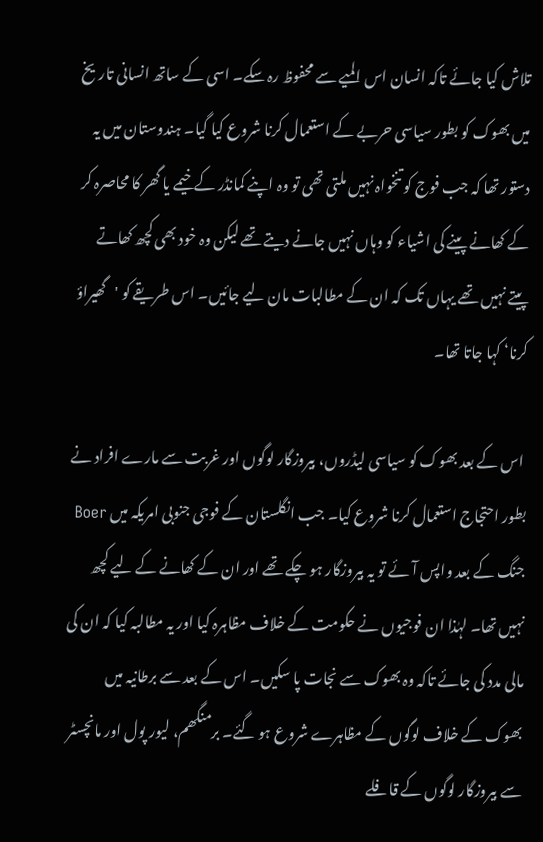تلاش کیا جائے تاکہ انسان اس المیے سے محفوظ رہ سکے۔ اسی کے ساتھ انسانی تاریخ میں بھوک کو بطور سیاسی حربے کے استعمال کرنا شروع کیا گیا۔ ہندوستان میں یہ دستور تھا کہ جب فوج کو تنخواہ نہیں ملتی تھی تو وہ اپنے کمانڈر کے خیمے یا گھر کا محاصرہ کر کے کھانے پینے کی اشیاء کو وہاں نہیں جانے دیتے تھے لیکن وہ خود بھی کچھ کھاتے پیتے نہیں تھے یہاں تک کہ ان کے مطالبات مان لیے جائیں۔ اس طریقے کو 'گھیراؤ کرنا‘ کہا جاتا تھا۔

 اس کے بعد بھوک کو سیاسی لیڈروں، بیروزگار لوگوں اور غربت سے مارے افراد نے بطور احتجاج استعمال کرنا شروع کیا۔ جب انگلستان کے فوجی جنوبی امریکہ میں Boer جنگ کے بعد واپس آئے تو یہ بیروزگار ہو چکے تھے اور ان کے کھانے کے لیے کچھ نہیں تھا۔ لہٰذا ان فوجیوں نے حکومت کے خلاف مظاہرہ کیا اور یہ مطالبہ کیا کہ ان کی مالی مدد کی جائے تاکہ وہ بھوک سے نجات پا سکیں۔ اس کے بعد سے برطانیہ میں بھوک کے خلاف لوگوں کے مظاہرے شروع ہو گئے۔ برمنگھم، لیور پول اور مانچسٹر سے بیروزگار لوگوں کے قافلے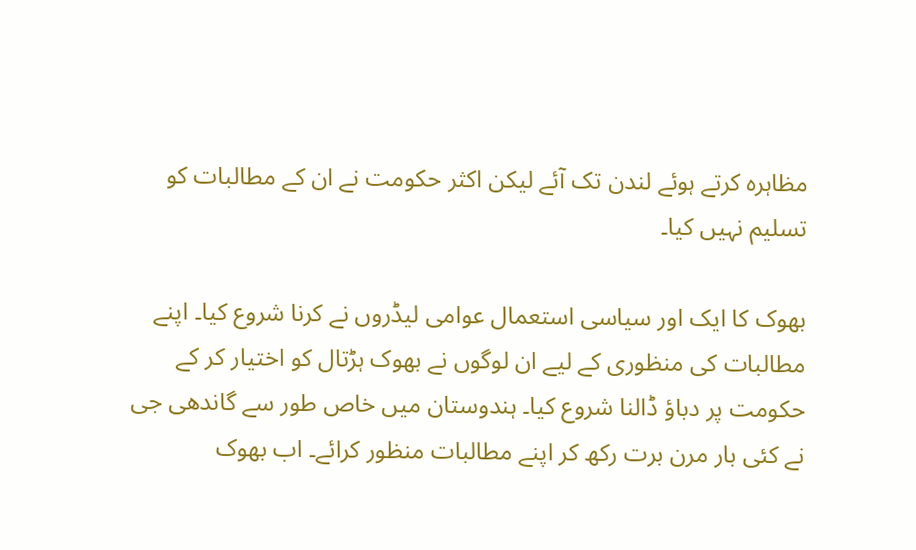مظاہرہ کرتے ہوئے لندن تک آئے لیکن اکثر حکومت نے ان کے مطالبات کو تسلیم نہیں کیا۔

بھوک کا ایک اور سیاسی استعمال عوامی لیڈروں نے کرنا شروع کیا۔ اپنے مطالبات کی منظوری کے لیے ان لوگوں نے بھوک ہڑتال کو اختیار کر کے حکومت پر دباؤ ڈالنا شروع کیا۔ ہندوستان میں خاص طور سے گاندھی جی نے کئی بار مرن برت رکھ کر اپنے مطالبات منظور کرائے۔ اب بھوک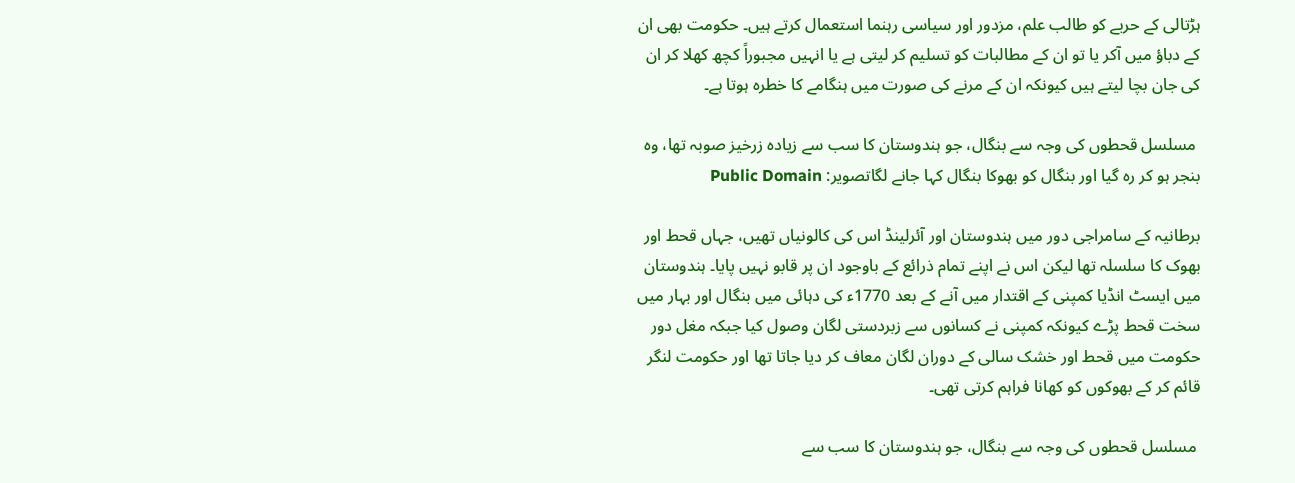ہڑتالی کے حربے کو طالب علم، مزدور اور سیاسی رہنما استعمال کرتے ہیں۔ حکومت بھی ان کے دباؤ میں آکر یا تو ان کے مطالبات کو تسلیم کر لیتی ہے یا انہیں مجبوراً کچھ کھلا کر ان کی جان بچا لیتے ہیں کیونکہ ان کے مرنے کی صورت میں ہنگامے کا خطرہ ہوتا ہے۔

 مسلسل قحطوں کی وجہ سے بنگال، جو ہندوستان کا سب سے زیادہ زرخیز صوبہ تھا، وہ بنجر ہو کر رہ گیا اور بنگال کو بھوکا بنگال کہا جانے لگاتصویر: Public Domain

برطانیہ کے سامراجی دور میں ہندوستان اور آئرلینڈ اس کی کالونیاں تھیں، جہاں قحط اور بھوک کا سلسلہ تھا لیکن اس نے اپنے تمام ذرائع کے باوجود ان پر قابو نہیں پایا۔ ہندوستان میں ایسٹ انڈیا کمپنی کے اقتدار میں آنے کے بعد 1770ء کی دہائی میں بنگال اور بہار میں سخت قحط پڑے کیونکہ کمپنی نے کسانوں سے زبردستی لگان وصول کیا جبکہ مغل دور حکومت میں قحط اور خشک سالی کے دوران لگان معاف کر دیا جاتا تھا اور حکومت لنگر قائم کر کے بھوکوں کو کھانا فراہم کرتی تھی۔

 مسلسل قحطوں کی وجہ سے بنگال، جو ہندوستان کا سب سے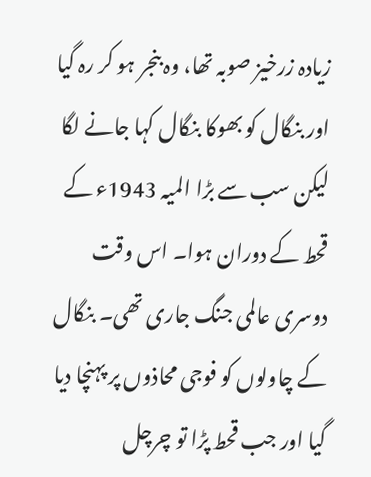زیادہ زرخیز صوبہ تھا، وہ بنجر ہو کر رہ گیا اور بنگال کو بھوکا بنگال کہا جانے لگا لیکن سب سے بڑا المیہ 1943ء کے قحط کے دوران ہوا۔ اس وقت دوسری عالمی جنگ جاری تھی۔ بنگال کے چاولوں کو فوجی محاذوں پر پہنچا دیا گیا اور جب قحط پڑا تو چرچل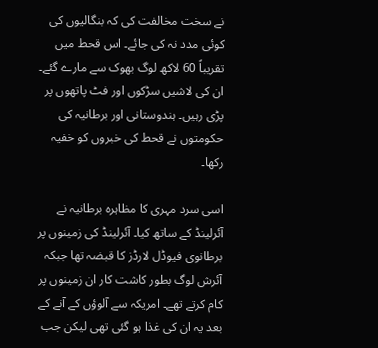نے سخت مخالفت کی کہ بنگالیوں کی کوئی مدد نہ کی جائے۔ اس قحط میں تقریباً 60 لاکھ لوگ بھوک سے مارے گئے۔ ان کی لاشیں سڑکوں اور فٹ پاتھوں پر پڑی رہیں۔ ہندوستانی اور برطانیہ کی حکومتوں نے قحط کی خبروں کو خفیہ رکھا۔

اسی سرد مہری کا مظاہرہ برطانیہ نے آئرلینڈ کے ساتھ کیا۔ آئرلینڈ کی زمینوں پر برطانوی فیوڈل لارڈز کا قبضہ تھا جبکہ آئرش لوگ بطور کاشت کار ان زمینوں پر کام کرتے تھے۔ امریکہ سے آلوؤں کے آنے کے بعد یہ ان کی غذا ہو گئی تھی لیکن جب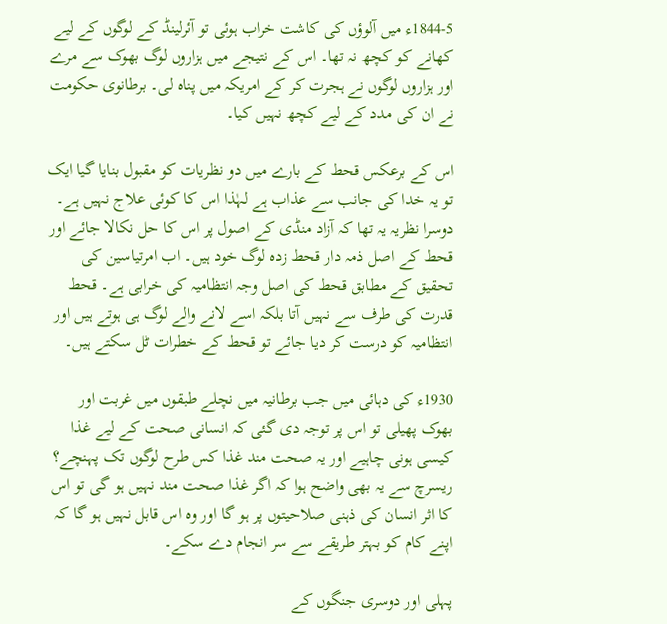1844-5ء میں آلوؤں کی کاشت خراب ہوئی تو آئرلینڈ کے لوگوں کے لیے کھانے کو کچھ نہ تھا۔ اس کے نتیجے میں ہزاروں لوگ بھوک سے مرے اور ہزاروں لوگوں نے ہجرت کر کے امریکہ میں پناہ لی۔ برطانوی حکومت نے ان کی مدد کے لیے کچھ نہیں کیا۔

اس کے برعکس قحط کے بارے میں دو نظریات کو مقبول بنایا گیا ایک تو یہ خدا کی جانب سے عذاب ہے لہٰذا اس کا کوئی علاج نہیں ہے۔ دوسرا نظریہ یہ تھا کہ آزاد منڈی کے اصول پر اس کا حل نکالا جائے اور قحط کے اصل ذمہ دار قحط زدہ لوگ خود ہیں۔ اب امرتیاسین کی تحقیق کے مطابق قحط کی اصل وجہ انتظامیہ کی خرابی ہے۔ قحط قدرت کی طرف سے نہیں آتا بلکہ اسے لانے والے لوگ ہی ہوتے ہیں اور انتظامیہ کو درست کر دیا جائے تو قحط کے خطرات ٹل سکتے ہیں۔

1930ء کی دہائی میں جب برطانیہ میں نچلے طبقوں میں غربت اور بھوک پھیلی تو اس پر توجہ دی گئی کہ انسانی صحت کے لیے غذا کیسی ہونی چاہیے اور یہ صحت مند غذا کس طرح لوگوں تک پہنچے؟ ریسرچ سے یہ بھی واضح ہوا کہ اگر غذا صحت مند نہیں ہو گی تو اس کا اثر انسان کی ذہنی صلاحیتوں پر ہو گا اور وہ اس قابل نہیں ہو گا کہ اپنے کام کو بہتر طریقے سے سر انجام دے سکے۔

پہلی اور دوسری جنگوں کے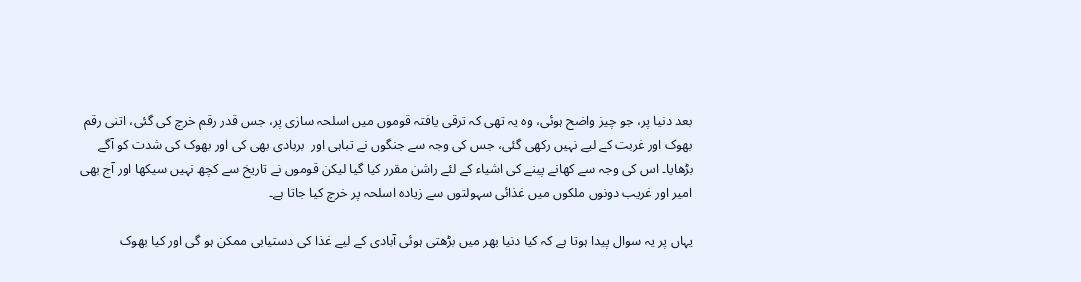بعد دنیا پر، جو چیز واضح ہوئی، وہ یہ تھی کہ ترقی یافتہ قوموں میں اسلحہ سازی پر، جس قدر رقم خرچ کی گئی، اتنی رقم بھوک اور غربت کے لیے نہیں رکھی گئی، جس کی وجہ سے جنگوں نے تباہی اور  بربادی بھی کی اور بھوک کی شدت کو آگے بڑھایا۔ اس کی وجہ سے کھانے پینے کی اشیاء کے لئے راشن مقرر کیا گیا لیکن قوموں نے تاریخ سے کچھ نہیں سیکھا اور آج بھی امیر اور غریب دونوں ملکوں میں غذائی سہولتوں سے زیادہ اسلحہ پر خرچ کیا جاتا ہے۔

یہاں پر یہ سوال پیدا ہوتا ہے کہ کیا دنیا بھر میں بڑھتی ہوئی آبادی کے لیے غذا کی دستیابی ممکن ہو گی اور کیا بھوک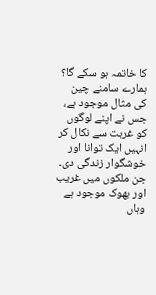کا خاتمہ ہو سکے گا؟  ہمارے سامنے چین کی مثال موجود ہے، جس نے اپنے لوگوں کو غربت سے نکال کر انہیں ایک توانا اور خوشگوار زندگی دی۔ جن ملکوں میں غریب اور بھوک موجود ہے وہاں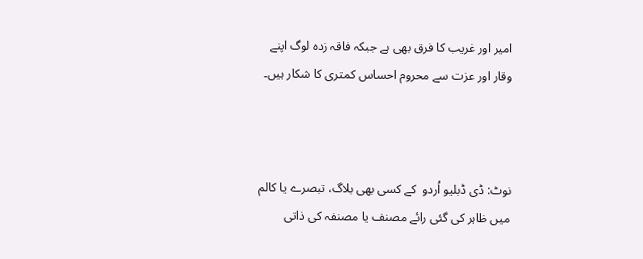امیر اور غریب کا فرق بھی ہے جبکہ فاقہ زدہ لوگ اپنے وقار اور عزت سے محروم احساس کمتری کا شکار ہیں۔



نوٹ: ڈی ڈبلیو اُردو  کے کسی بھی بلاگ، تبصرے یا کالم میں ظاہر کی گئی رائے مصنف یا مصنفہ کی ذاتی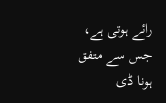رائے ہوتی ہے، جس سے متفق ہونا ڈی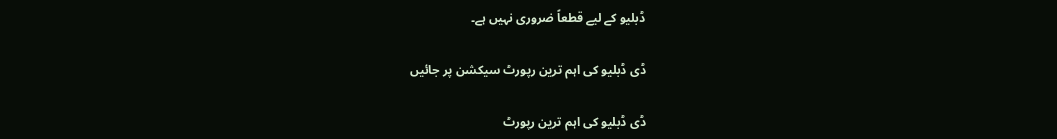ڈبلیو کے لیے قطعاً ضروری نہیں ہے۔

ڈی ڈبلیو کی اہم ترین رپورٹ سیکشن پر جائیں

ڈی ڈبلیو کی اہم ترین رپورٹ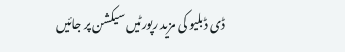ڈی ڈبلیو کی مزید رپورٹیں سیکشن پر جائیں